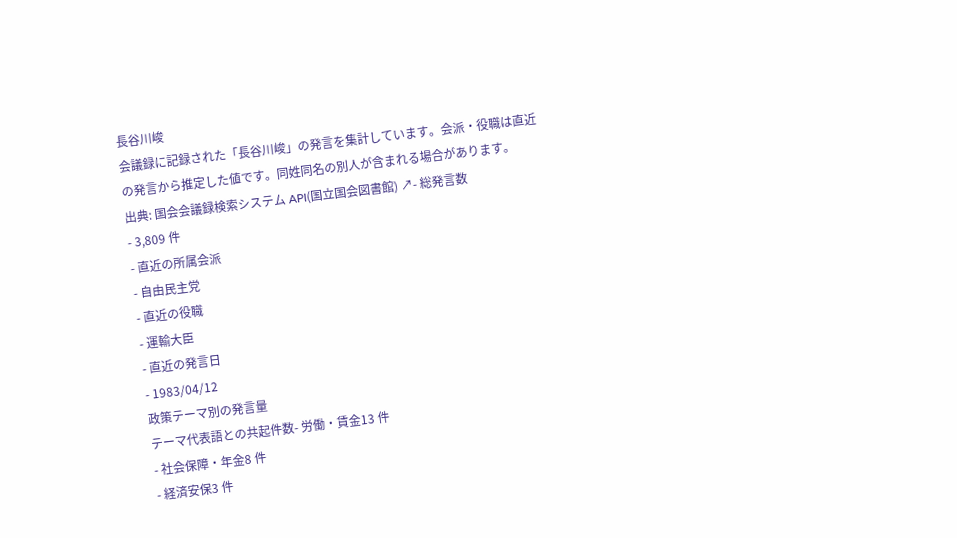長谷川峻
会議録に記録された「長谷川峻」の発言を集計しています。会派・役職は直近の発言から推定した値です。同姓同名の別人が含まれる場合があります。
出典: 国会会議録検索システム API(国立国会図書館) ↗- 総発言数
- 3,809 件
- 直近の所属会派
- 自由民主党
- 直近の役職
- 運輸大臣
- 直近の発言日
- 1983/04/12
政策テーマ別の発言量
テーマ代表語との共起件数- 労働・賃金13 件
- 社会保障・年金8 件
- 経済安保3 件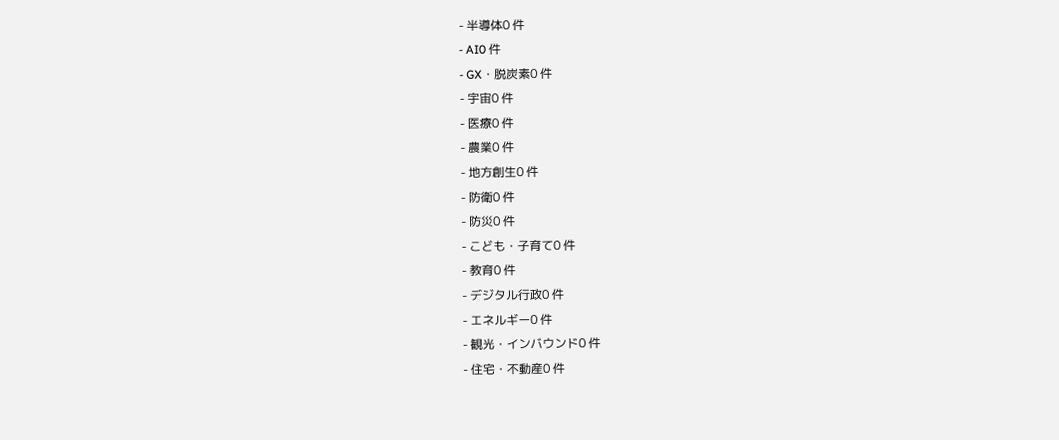- 半導体0 件
- AI0 件
- GX・脱炭素0 件
- 宇宙0 件
- 医療0 件
- 農業0 件
- 地方創生0 件
- 防衛0 件
- 防災0 件
- こども・子育て0 件
- 教育0 件
- デジタル行政0 件
- エネルギー0 件
- 観光・インバウンド0 件
- 住宅・不動産0 件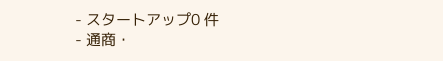- スタートアップ0 件
- 通商・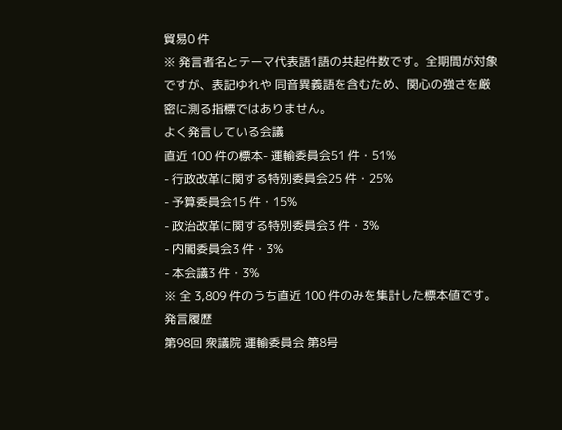貿易0 件
※ 発言者名とテーマ代表語1語の共起件数です。全期間が対象ですが、表記ゆれや 同音異義語を含むため、関心の強さを厳密に測る指標ではありません。
よく発言している会議
直近 100 件の標本- 運輸委員会51 件・51%
- 行政改革に関する特別委員会25 件・25%
- 予算委員会15 件・15%
- 政治改革に関する特別委員会3 件・3%
- 内閣委員会3 件・3%
- 本会議3 件・3%
※ 全 3,809 件のうち直近 100 件のみを集計した標本値です。
発言履歴
第98回 衆議院 運輸委員会 第8号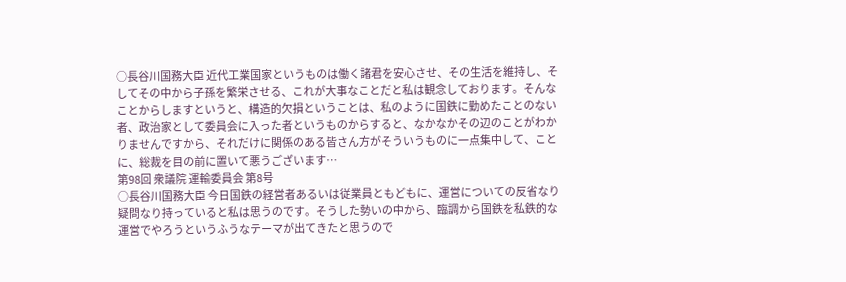○長谷川国務大臣 近代工業国家というものは働く諸君を安心させ、その生活を維持し、そしてその中から子孫を繁栄させる、これが大事なことだと私は観念しております。そんなことからしますというと、構造的欠損ということは、私のように国鉄に勤めたことのない者、政治家として委員会に入った者というものからすると、なかなかその辺のことがわかりませんですから、それだけに関係のある皆さん方がそういうものに一点集中して、ことに、総裁を目の前に置いて悪うございます…
第98回 衆議院 運輸委員会 第8号
○長谷川国務大臣 今日国鉄の経営者あるいは従業員ともどもに、運営についての反省なり疑問なり持っていると私は思うのです。そうした勢いの中から、臨調から国鉄を私鉄的な運営でやろうというふうなテーマが出てきたと思うので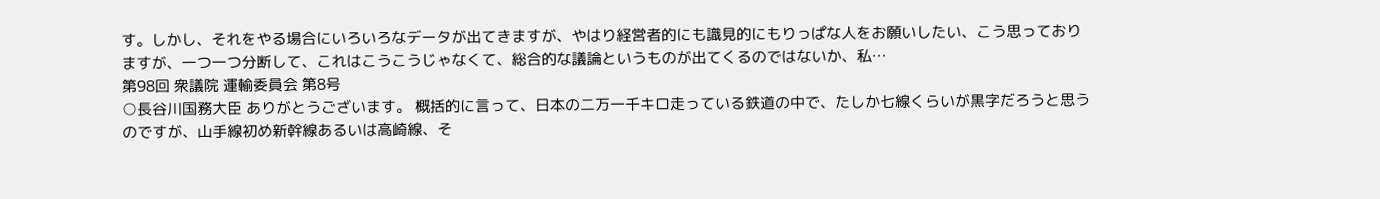す。しかし、それをやる場合にいろいろなデータが出てきますが、やはり経営者的にも識見的にもりっぱな人をお願いしたい、こう思っておりますが、一つ一つ分断して、これはこうこうじゃなくて、総合的な議論というものが出てくるのではないか、私…
第98回 衆議院 運輸委員会 第8号
○長谷川国務大臣 ありがとうございます。 概括的に言って、日本の二万一千キロ走っている鉄道の中で、たしか七線くらいが黒字だろうと思うのですが、山手線初め新幹線あるいは高崎線、そ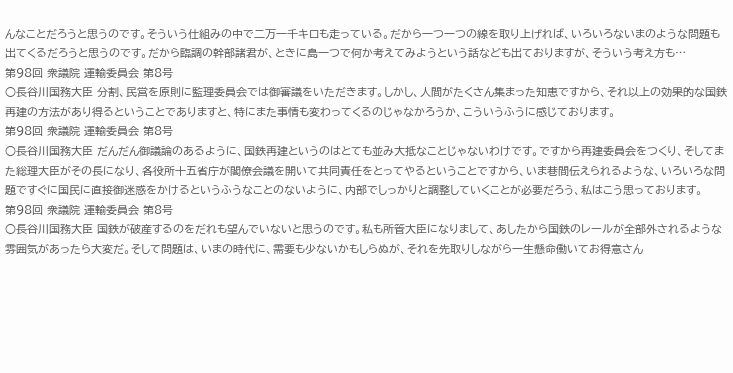んなことだろうと思うのです。そういう仕組みの中で二万一千キロも走っている。だから一つ一つの線を取り上げれば、いろいろないまのような問題も出てくるだろうと思うのです。だから臨調の幹部諸君が、ときに島一つで何か考えてみようという話なども出ておりますが、そういう考え方も…
第98回 衆議院 運輸委員会 第8号
○長谷川国務大臣 分割、民営を原則に監理委員会では御審議をいただきます。しかし、人間がたくさん集まった知恵ですから、それ以上の効果的な国鉄再建の方法があり得るということでありますと、特にまた事情も変わってくるのじゃなかろうか、こういうふうに感じております。
第98回 衆議院 運輸委員会 第8号
○長谷川国務大臣 だんだん御議論のあるように、国鉄再建というのはとても並み大抵なことじゃないわけです。ですから再建委員会をつくり、そしてまた総理大臣がその長になり、各役所十五省庁が閣僚会議を開いて共同責任をとってやるということですから、いま巷間伝えられるような、いろいろな問題ですぐに国民に直接御迷惑をかけるというふうなことのないように、内部でしっかりと調整していくことが必要だろう、私はこう思っております。
第98回 衆議院 運輸委員会 第8号
○長谷川国務大臣 国鉄が破産するのをだれも望んでいないと思うのです。私も所管大臣になりまして、あしたから国鉄のレールが全部外されるような雰囲気があったら大変だ。そして問題は、いまの時代に、需要も少ないかもしらぬが、それを先取りしながら一生懸命働いてお得意さん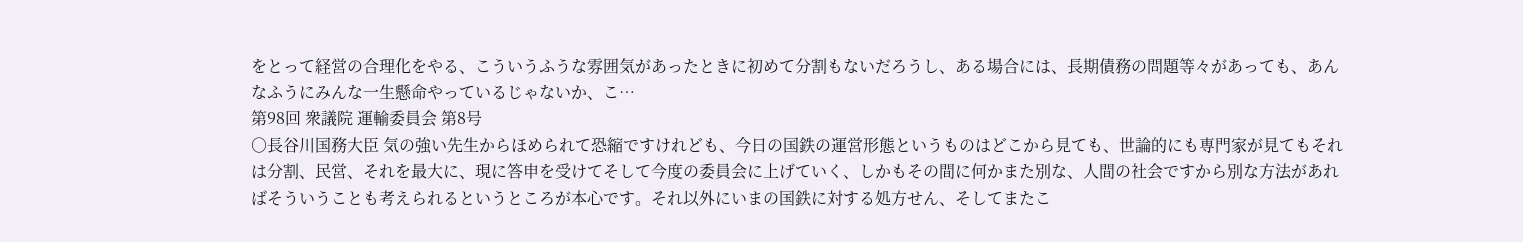をとって経営の合理化をやる、こういうふうな雰囲気があったときに初めて分割もないだろうし、ある場合には、長期債務の問題等々があっても、あんなふうにみんな一生懸命やっているじゃないか、こ…
第98回 衆議院 運輸委員会 第8号
○長谷川国務大臣 気の強い先生からほめられて恐縮ですけれども、今日の国鉄の運営形態というものはどこから見ても、世論的にも専門家が見てもそれは分割、民営、それを最大に、現に答申を受けてそして今度の委員会に上げていく、しかもその間に何かまた別な、人間の社会ですから別な方法があればそういうことも考えられるというところが本心です。それ以外にいまの国鉄に対する処方せん、そしてまたこ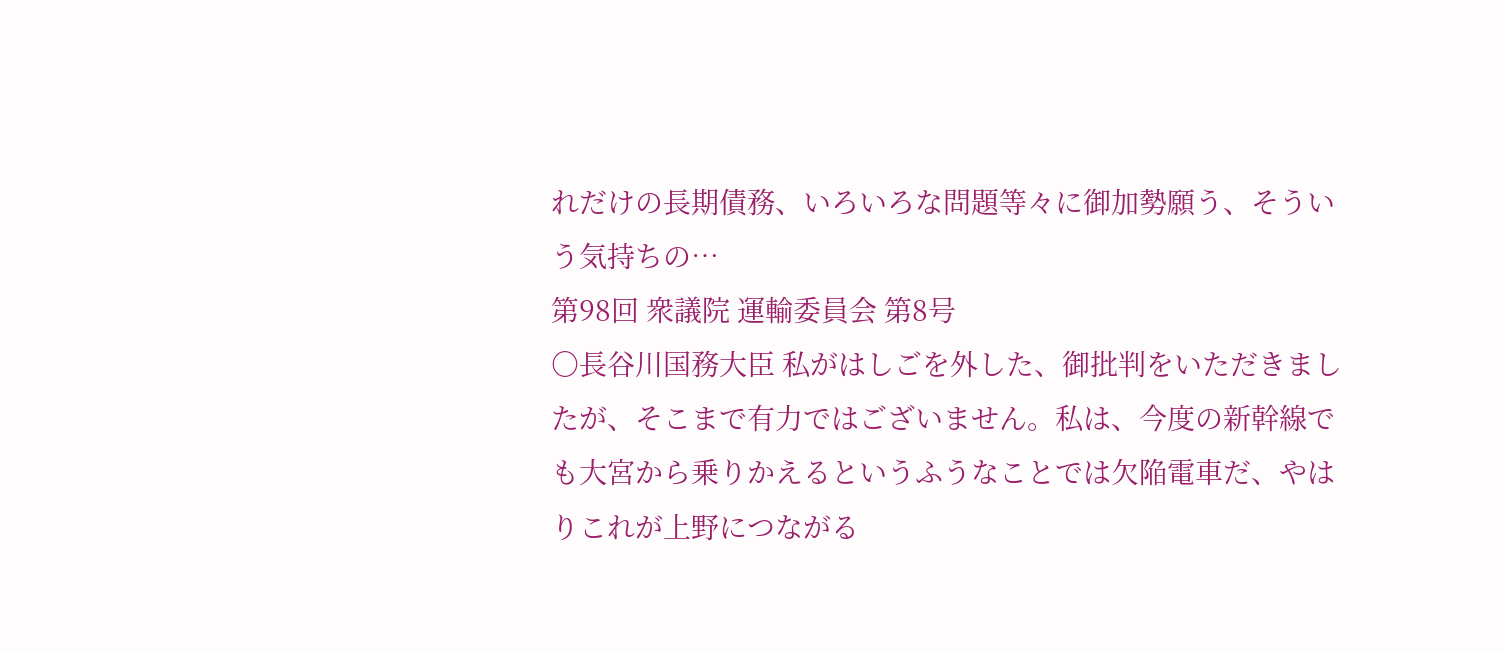れだけの長期債務、いろいろな問題等々に御加勢願う、そういう気持ちの…
第98回 衆議院 運輸委員会 第8号
○長谷川国務大臣 私がはしごを外した、御批判をいただきましたが、そこまで有力ではございません。私は、今度の新幹線でも大宮から乗りかえるというふうなことでは欠陥電車だ、やはりこれが上野につながる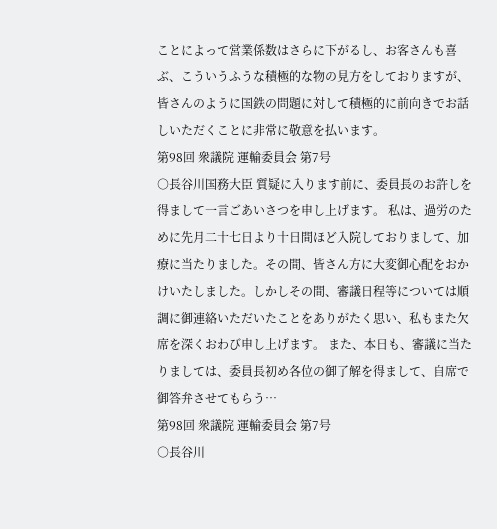ことによって営業係数はさらに下がるし、お客さんも喜ぶ、こういうふうな積極的な物の見方をしておりますが、皆さんのように国鉄の問題に対して積極的に前向きでお話しいただくことに非常に敬意を払います。
第98回 衆議院 運輸委員会 第7号
○長谷川国務大臣 質疑に入ります前に、委員長のお許しを得まして一言ごあいさつを申し上げます。 私は、過労のために先月二十七日より十日間ほど入院しておりまして、加療に当たりました。その間、皆さん方に大変御心配をおかけいたしました。しかしその間、審議日程等については順調に御連絡いただいたことをありがたく思い、私もまた欠席を深くおわび申し上げます。 また、本日も、審議に当たりましては、委員長初め各位の御了解を得まして、自席で御答弁させてもらう…
第98回 衆議院 運輸委員会 第7号
○長谷川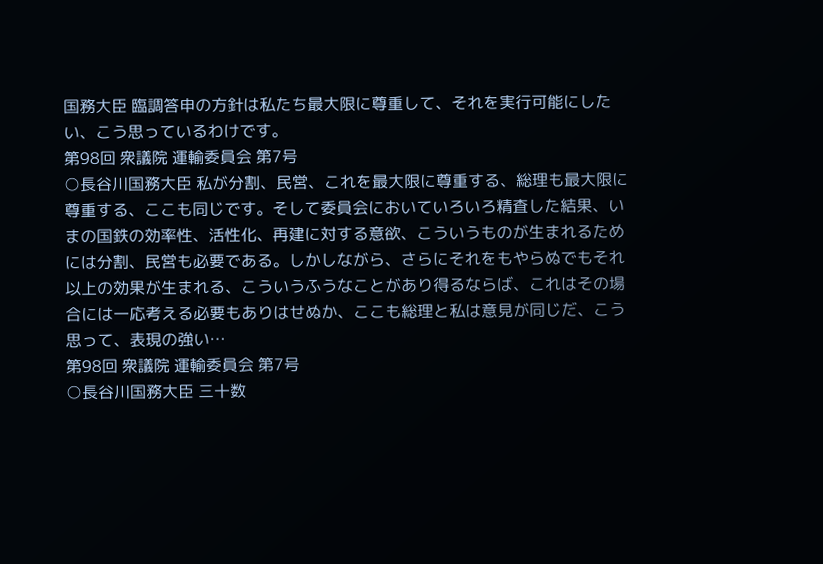国務大臣 臨調答申の方針は私たち最大限に尊重して、それを実行可能にしたい、こう思っているわけです。
第98回 衆議院 運輸委員会 第7号
○長谷川国務大臣 私が分割、民営、これを最大限に尊重する、総理も最大限に尊重する、ここも同じです。そして委員会においていろいろ精査した結果、いまの国鉄の効率性、活性化、再建に対する意欲、こういうものが生まれるためには分割、民営も必要である。しかしながら、さらにそれをもやらぬでもそれ以上の効果が生まれる、こういうふうなことがあり得るならば、これはその場合には一応考える必要もありはせぬか、ここも総理と私は意見が同じだ、こう思って、表現の強い…
第98回 衆議院 運輸委員会 第7号
○長谷川国務大臣 三十数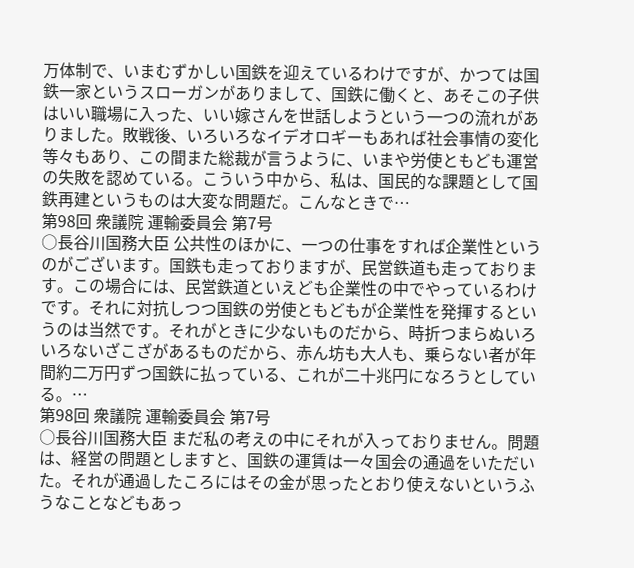万体制で、いまむずかしい国鉄を迎えているわけですが、かつては国鉄一家というスローガンがありまして、国鉄に働くと、あそこの子供はいい職場に入った、いい嫁さんを世話しようという一つの流れがありました。敗戦後、いろいろなイデオロギーもあれば社会事情の変化等々もあり、この間また総裁が言うように、いまや労使ともども運営の失敗を認めている。こういう中から、私は、国民的な課題として国鉄再建というものは大変な問題だ。こんなときで…
第98回 衆議院 運輸委員会 第7号
○長谷川国務大臣 公共性のほかに、一つの仕事をすれば企業性というのがございます。国鉄も走っておりますが、民営鉄道も走っております。この場合には、民営鉄道といえども企業性の中でやっているわけです。それに対抗しつつ国鉄の労使ともどもが企業性を発揮するというのは当然です。それがときに少ないものだから、時折つまらぬいろいろないざこざがあるものだから、赤ん坊も大人も、乗らない者が年間約二万円ずつ国鉄に払っている、これが二十兆円になろうとしている。…
第98回 衆議院 運輸委員会 第7号
○長谷川国務大臣 まだ私の考えの中にそれが入っておりません。問題は、経営の問題としますと、国鉄の運賃は一々国会の通過をいただいた。それが通過したころにはその金が思ったとおり使えないというふうなことなどもあっ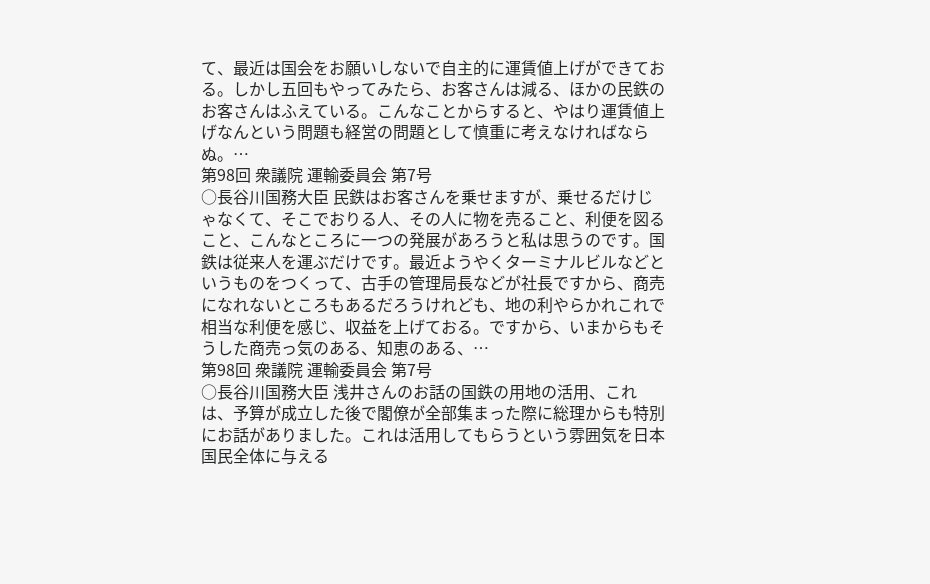て、最近は国会をお願いしないで自主的に運賃値上げができておる。しかし五回もやってみたら、お客さんは減る、ほかの民鉄のお客さんはふえている。こんなことからすると、やはり運賃値上げなんという問題も経営の問題として慎重に考えなければならぬ。…
第98回 衆議院 運輸委員会 第7号
○長谷川国務大臣 民鉄はお客さんを乗せますが、乗せるだけじゃなくて、そこでおりる人、その人に物を売ること、利便を図ること、こんなところに一つの発展があろうと私は思うのです。国鉄は従来人を運ぶだけです。最近ようやくターミナルビルなどというものをつくって、古手の管理局長などが社長ですから、商売になれないところもあるだろうけれども、地の利やらかれこれで相当な利便を感じ、収益を上げておる。ですから、いまからもそうした商売っ気のある、知恵のある、…
第98回 衆議院 運輸委員会 第7号
○長谷川国務大臣 浅井さんのお話の国鉄の用地の活用、これは、予算が成立した後で閣僚が全部集まった際に総理からも特別にお話がありました。これは活用してもらうという雰囲気を日本国民全体に与える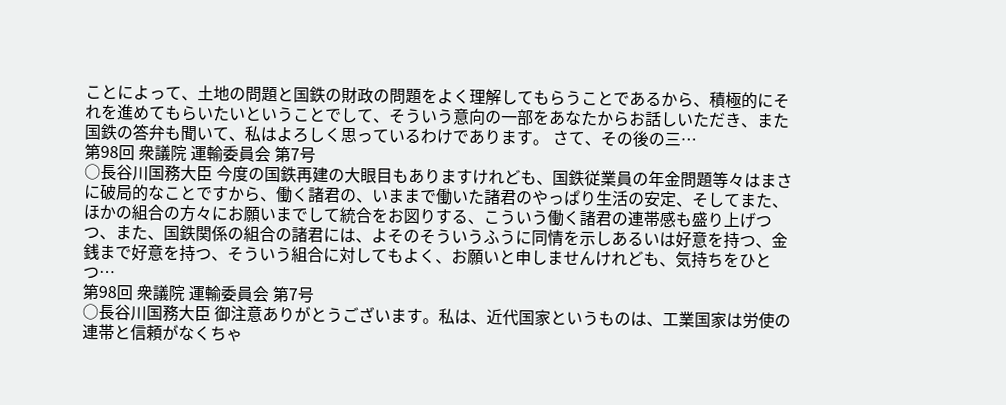ことによって、土地の問題と国鉄の財政の問題をよく理解してもらうことであるから、積極的にそれを進めてもらいたいということでして、そういう意向の一部をあなたからお話しいただき、また国鉄の答弁も聞いて、私はよろしく思っているわけであります。 さて、その後の三…
第98回 衆議院 運輸委員会 第7号
○長谷川国務大臣 今度の国鉄再建の大眼目もありますけれども、国鉄従業員の年金問題等々はまさに破局的なことですから、働く諸君の、いままで働いた諸君のやっぱり生活の安定、そしてまた、ほかの組合の方々にお願いまでして統合をお図りする、こういう働く諸君の連帯感も盛り上げつつ、また、国鉄関係の組合の諸君には、よそのそういうふうに同情を示しあるいは好意を持つ、金銭まで好意を持つ、そういう組合に対してもよく、お願いと申しませんけれども、気持ちをひとつ…
第98回 衆議院 運輸委員会 第7号
○長谷川国務大臣 御注意ありがとうございます。私は、近代国家というものは、工業国家は労使の連帯と信頼がなくちゃ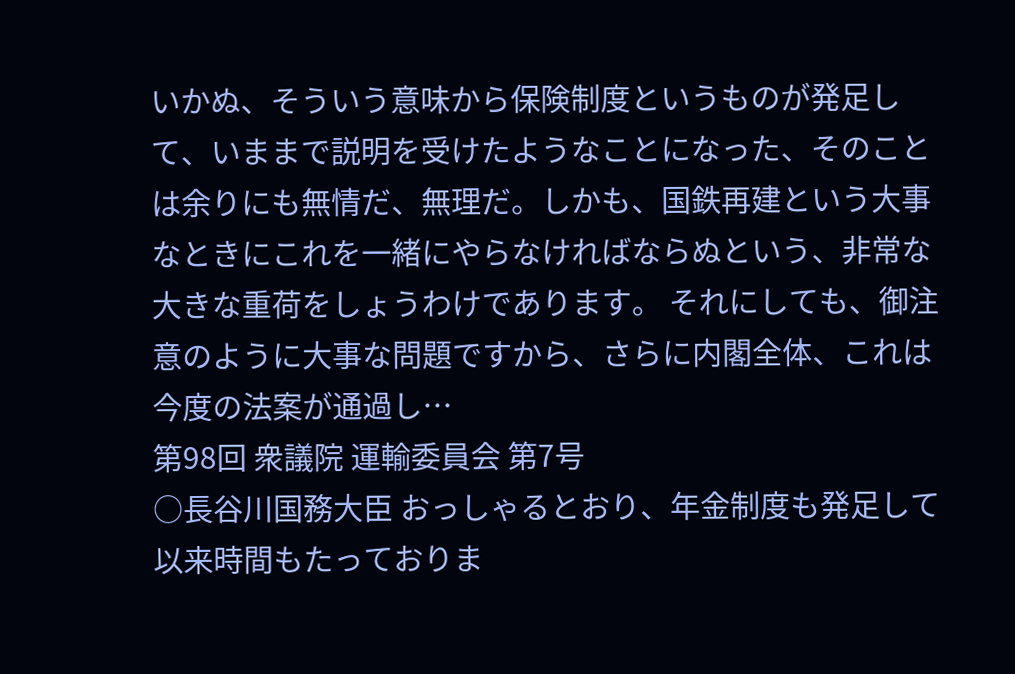いかぬ、そういう意味から保険制度というものが発足して、いままで説明を受けたようなことになった、そのことは余りにも無情だ、無理だ。しかも、国鉄再建という大事なときにこれを一緒にやらなければならぬという、非常な大きな重荷をしょうわけであります。 それにしても、御注意のように大事な問題ですから、さらに内閣全体、これは今度の法案が通過し…
第98回 衆議院 運輸委員会 第7号
○長谷川国務大臣 おっしゃるとおり、年金制度も発足して以来時間もたっておりま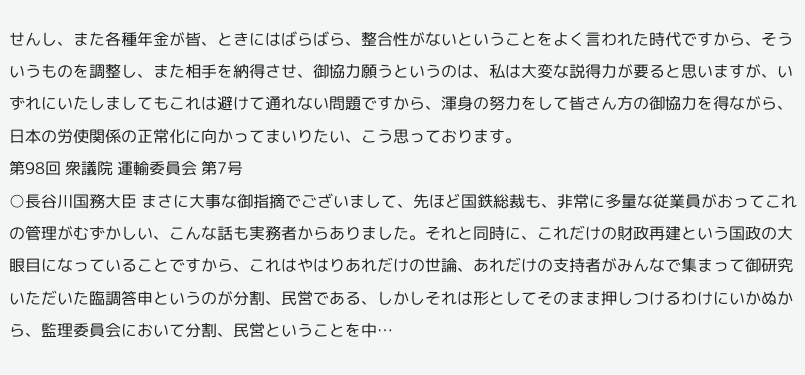せんし、また各種年金が皆、ときにはばらばら、整合性がないということをよく言われた時代ですから、そういうものを調整し、また相手を納得させ、御協力願うというのは、私は大変な説得力が要ると思いますが、いずれにいたしましてもこれは避けて通れない問題ですから、渾身の努力をして皆さん方の御協力を得ながら、日本の労使関係の正常化に向かってまいりたい、こう思っております。
第98回 衆議院 運輸委員会 第7号
○長谷川国務大臣 まさに大事な御指摘でございまして、先ほど国鉄総裁も、非常に多量な従業員がおってこれの管理がむずかしい、こんな話も実務者からありました。それと同時に、これだけの財政再建という国政の大眼目になっていることですから、これはやはりあれだけの世論、あれだけの支持者がみんなで集まって御研究いただいた臨調答申というのが分割、民営である、しかしそれは形としてそのまま押しつけるわけにいかぬから、監理委員会において分割、民営ということを中…